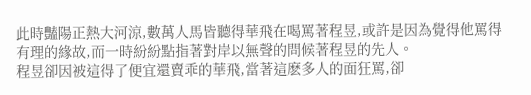此時豔陽正熱大河涼,數萬人馬皆聽得華飛在喝罵著程昱,或許是因為覺得他罵得有理的緣故,而一時紛紛點指著對岸以無聲的問候著程昱的先人。
程昱卻因被這得了便宜還賣乖的華飛,當著這麽多人的面狂罵,卻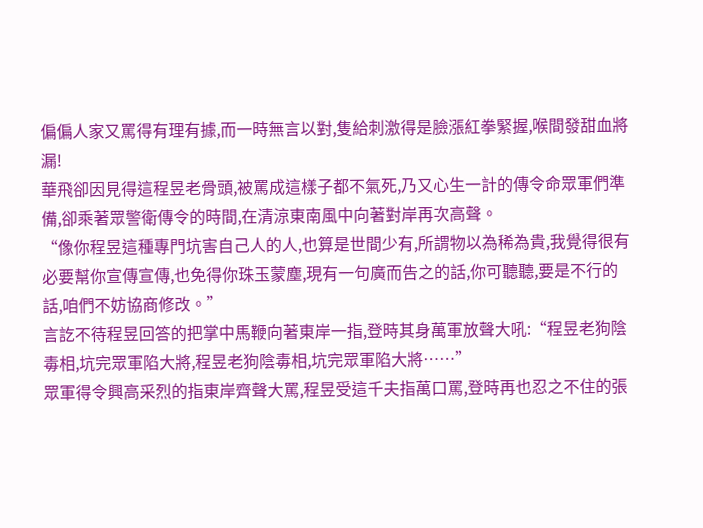偏偏人家又罵得有理有據,而一時無言以對,隻給刺激得是臉漲紅拳緊握,喉間發甜血將漏!
華飛卻因見得這程昱老骨頭,被罵成這樣子都不氣死,乃又心生一計的傳令命眾軍們準備,卻乘著眾警衛傳令的時間,在清涼東南風中向著對岸再次高聲。
“像你程昱這種專門坑害自己人的人,也算是世間少有,所謂物以為稀為貴,我覺得很有必要幫你宣傳宣傳,也免得你珠玉蒙塵,現有一句廣而告之的話,你可聽聽,要是不行的話,咱們不妨協商修改。”
言訖不待程昱回答的把掌中馬鞭向著東岸一指,登時其身萬軍放聲大吼:“程昱老狗陰毒相,坑完眾軍陷大將,程昱老狗陰毒相,坑完眾軍陷大將……”
眾軍得令興高采烈的指東岸齊聲大罵,程昱受這千夫指萬口罵,登時再也忍之不住的張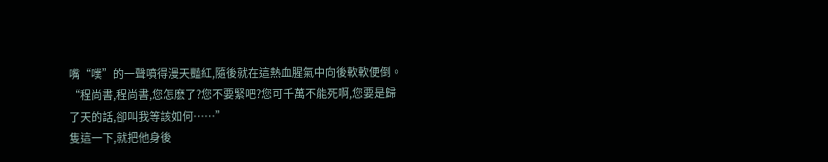嘴“噗”的一聲噴得漫天豔紅,隨後就在這熱血腥氣中向後軟軟便倒。
“程尚書,程尚書,您怎麽了?您不要緊吧?您可千萬不能死啊,您要是歸了天的話,卻叫我等該如何……”
隻這一下,就把他身後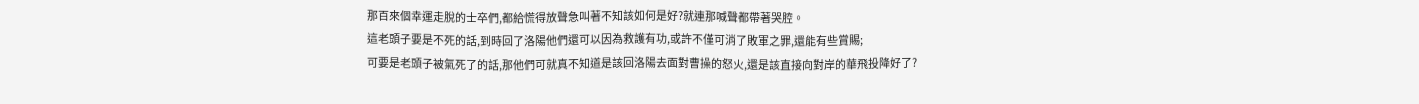那百來個幸運走脫的士卒們,都給慌得放聲急叫著不知該如何是好?就連那喊聲都帶著哭腔。
這老頭子要是不死的話,到時回了洛陽他們還可以因為救護有功,或許不僅可消了敗軍之罪,還能有些賞賜;
可要是老頭子被氣死了的話,那他們可就真不知道是該回洛陽去面對曹操的怒火,還是該直接向對岸的華飛投降好了?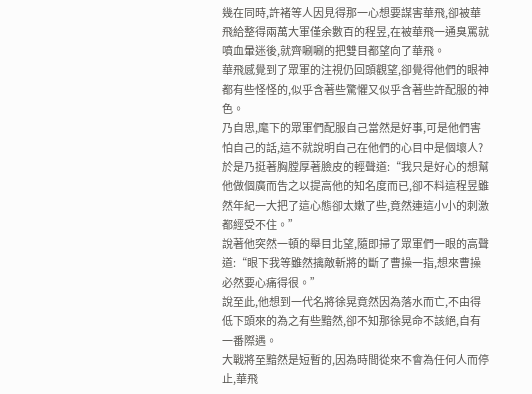幾在同時,許褚等人因見得那一心想要謀害華飛,卻被華飛給整得兩萬大軍僅余數百的程昱,在被華飛一通臭罵就噴血暈迷後,就齊唰唰的把雙目都望向了華飛。
華飛感覺到了眾軍的注視仍回頭觀望,卻覺得他們的眼神都有些怪怪的,似乎含著些驚懼又似乎含著些許配服的神色。
乃自思,麾下的眾軍們配服自己當然是好事,可是他們害怕自己的話,這不就說明自己在他們的心目中是個壞人?
於是乃挺著胸膛厚著臉皮的輕聲道:“我只是好心的想幫他做個廣而告之以提高他的知名度而已,卻不料這程昱雖然年紀一大把了這心態卻太嫩了些,竟然連這小小的刺激都經受不住。”
說著他突然一頓的舉目北望,隨即掃了眾軍們一眼的高聲道:“眼下我等雖然擒敵斬將的斷了曹操一指,想來曹操必然要心痛得很。”
說至此,他想到一代名將徐晃竟然因為落水而亡,不由得低下頭來的為之有些黯然,卻不知那徐晃命不該絕,自有一番際遇。
大戰將至黯然是短暫的,因為時間從來不會為任何人而停止,華飛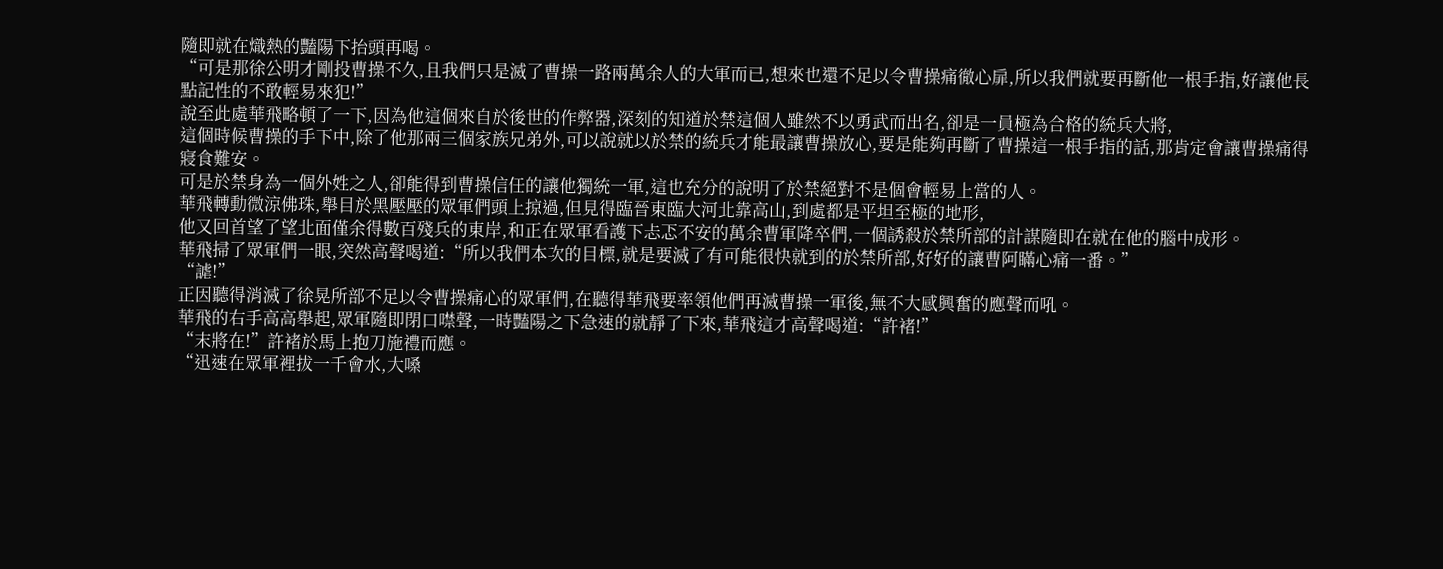隨即就在熾熱的豔陽下抬頭再喝。
“可是那徐公明才剛投曹操不久,且我們只是滅了曹操一路兩萬余人的大軍而已,想來也還不足以令曹操痛徹心扉,所以我們就要再斷他一根手指,好讓他長點記性的不敢輕易來犯!”
說至此處華飛略頓了一下,因為他這個來自於後世的作弊器,深刻的知道於禁這個人雖然不以勇武而出名,卻是一員極為合格的統兵大將,
這個時候曹操的手下中,除了他那兩三個家族兄弟外,可以說就以於禁的統兵才能最讓曹操放心,要是能夠再斷了曹操這一根手指的話,那肯定會讓曹操痛得寢食難安。
可是於禁身為一個外姓之人,卻能得到曹操信任的讓他獨統一軍,這也充分的說明了於禁絕對不是個會輕易上當的人。
華飛轉動微涼佛珠,舉目於黑壓壓的眾軍們頭上掠過,但見得臨晉東臨大河北靠高山,到處都是平坦至極的地形,
他又回首望了望北面僅余得數百殘兵的東岸,和正在眾軍看護下忐忑不安的萬余曹軍降卒們,一個誘殺於禁所部的計謀隨即在就在他的腦中成形。
華飛掃了眾軍們一眼,突然高聲喝道:“所以我們本次的目標,就是要滅了有可能很快就到的於禁所部,好好的讓曹阿瞞心痛一番。”
“謔!”
正因聽得消滅了徐晃所部不足以令曹操痛心的眾軍們,在聽得華飛要率領他們再滅曹操一軍後,無不大感興奮的應聲而吼。
華飛的右手高高舉起,眾軍隨即閉口噤聲,一時豔陽之下急速的就靜了下來,華飛這才高聲喝道:“許褚!”
“末將在!”許褚於馬上抱刀施禮而應。
“迅速在眾軍裡拔一千會水,大嗓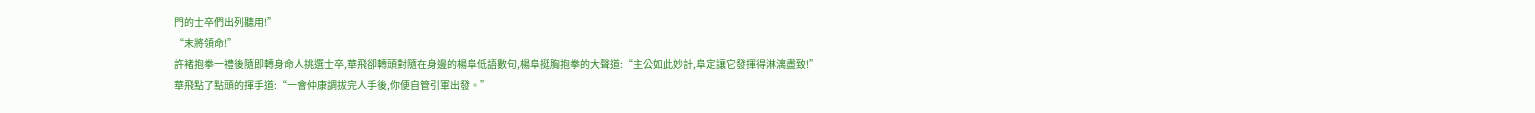門的士卒們出列聽用!”
“末將領命!”
許褚抱拳一禮後隨即轉身命人挑選士卒,華飛卻轉頭對隨在身邊的楊阜低語數句,楊阜挺胸抱拳的大聲道:“主公如此妙計,阜定讓它發揮得淋漓盡致!”
華飛點了點頭的揮手道:“一會仲康調拔完人手後,你便自管引軍出發。”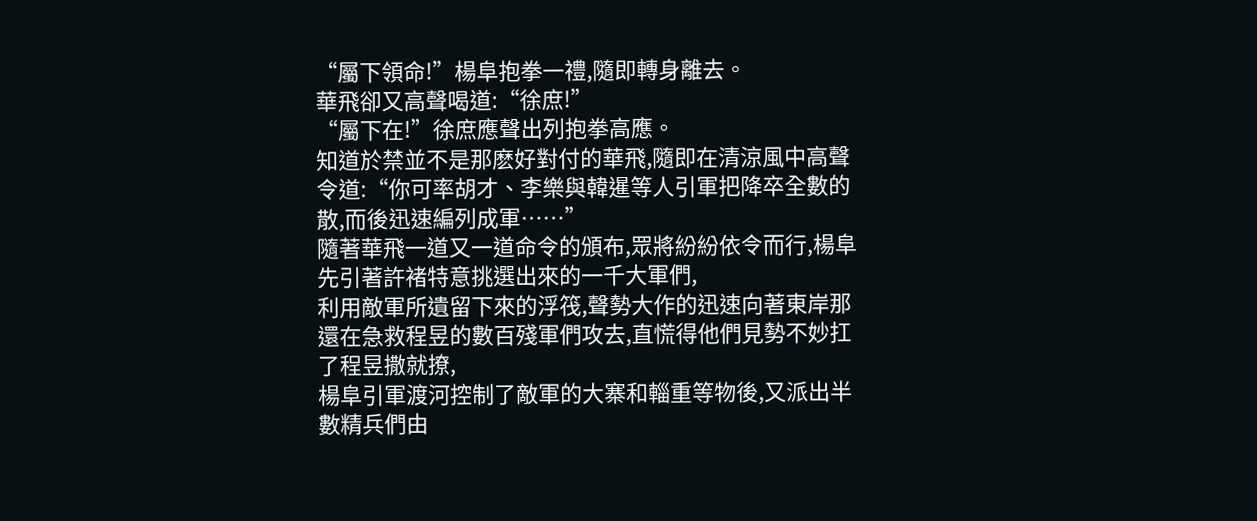“屬下領命!”楊阜抱拳一禮,隨即轉身離去。
華飛卻又高聲喝道:“徐庶!”
“屬下在!”徐庶應聲出列抱拳高應。
知道於禁並不是那麽好對付的華飛,隨即在清涼風中高聲令道:“你可率胡才、李樂與韓暹等人引軍把降卒全數的散,而後迅速編列成軍……”
隨著華飛一道又一道命令的頒布,眾將紛紛依令而行,楊阜先引著許褚特意挑選出來的一千大軍們,
利用敵軍所遺留下來的浮筏,聲勢大作的迅速向著東岸那還在急救程昱的數百殘軍們攻去,直慌得他們見勢不妙扛了程昱撒就撩,
楊阜引軍渡河控制了敵軍的大寨和輜重等物後,又派出半數精兵們由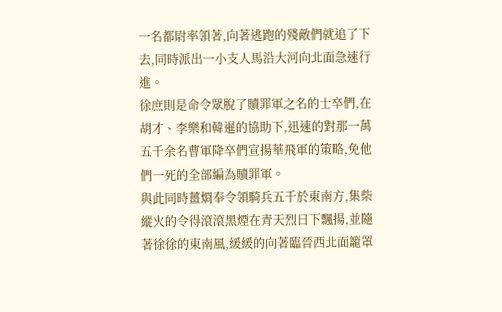一名都尉率領著,向著逃跑的殘敵們就追了下去,同時派出一小支人馬沿大河向北面急速行進。
徐庶則是命令眾脫了贖罪軍之名的士卒們,在胡才、李樂和韓暹的協助下,迅速的對那一萬五千余名曹軍降卒們宣揚華飛軍的策略,免他們一死的全部編為贖罪軍。
與此同時薑烱奉令領騎兵五千於東南方,集柴縱火的令得滾滾黑煙在青天烈日下飄揚,並隨著徐徐的東南風,緩緩的向著臨晉西北面籠罩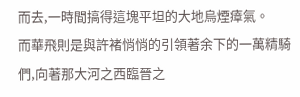而去,一時間搞得這塊平坦的大地烏煙瘴氣。
而華飛則是與許褚悄悄的引領著余下的一萬精騎們,向著那大河之西臨晉之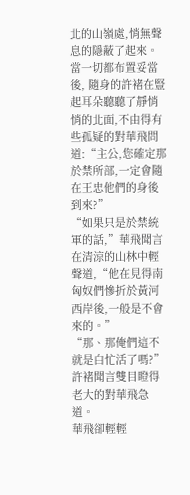北的山嶺處,悄無聲息的隱蔽了起來。
當一切都布置妥當後, 隨身的許褚在豎起耳朵聽聽了靜悄悄的北面,不由得有些孤疑的對華飛問道:“主公,您確定那於禁所部,一定會隨在王忠他們的身後到來?”
“如果只是於禁統軍的話,”華飛聞言在清涼的山林中輕聲道,“他在見得南匈奴們慘折於黃河西岸後,一般是不會來的。”
“那、那俺們這不就是白忙活了嗎?”許褚聞言雙目瞪得老大的對華飛急道。
華飛卻輕輕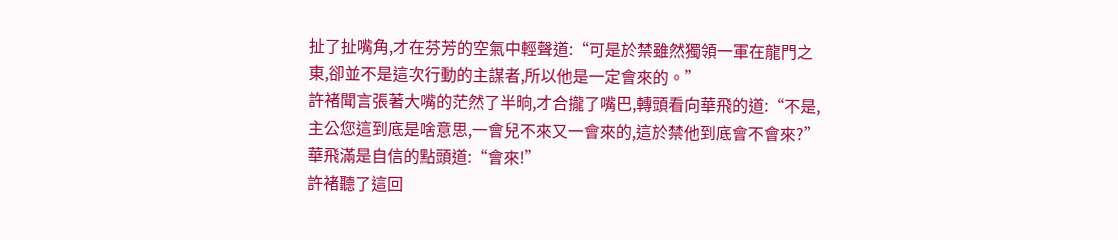扯了扯嘴角,才在芬芳的空氣中輕聲道:“可是於禁雖然獨領一軍在龍門之東,卻並不是這次行動的主謀者,所以他是一定會來的。”
許褚聞言張著大嘴的茫然了半晌,才合攏了嘴巴,轉頭看向華飛的道:“不是,主公您這到底是啥意思,一會兒不來又一會來的,這於禁他到底會不會來?”
華飛滿是自信的點頭道:“會來!”
許褚聽了這回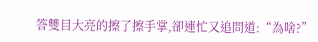答雙目大亮的擦了擦手掌,卻連忙又追問道:“為啥?”